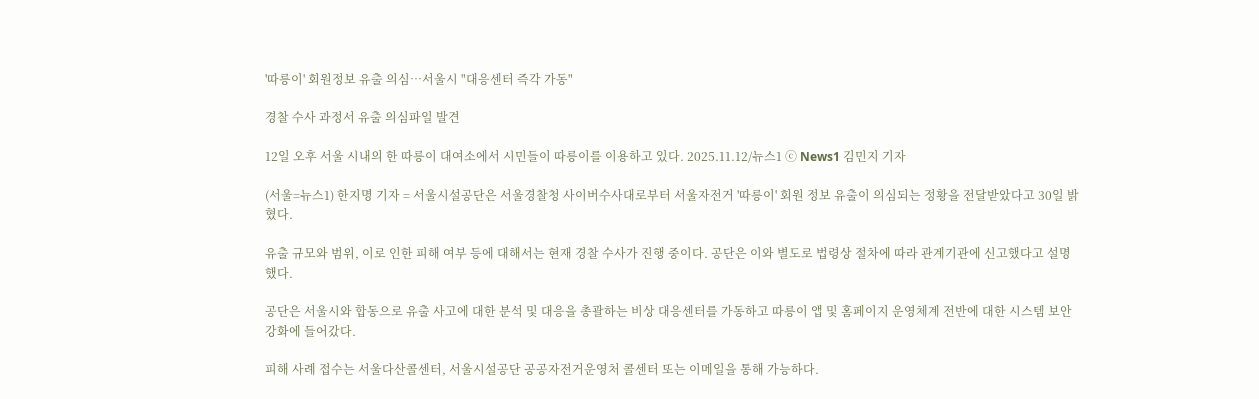'따릉이' 회원정보 유출 의심…서울시 "대응센터 즉각 가동"

경찰 수사 과정서 유출 의심파일 발견

12일 오후 서울 시내의 한 따릉이 대여소에서 시민들이 따릉이를 이용하고 있다. 2025.11.12/뉴스1 ⓒ News1 김민지 기자

(서울=뉴스1) 한지명 기자 = 서울시설공단은 서울경찰청 사이버수사대로부터 서울자전거 '따릉이' 회원 정보 유출이 의심되는 정황을 전달받았다고 30일 밝혔다.

유출 규모와 범위, 이로 인한 피해 여부 등에 대해서는 현재 경찰 수사가 진행 중이다. 공단은 이와 별도로 법령상 절차에 따라 관계기관에 신고했다고 설명했다.

공단은 서울시와 합동으로 유출 사고에 대한 분석 및 대응을 총괄하는 비상 대응센터를 가동하고 따릉이 앱 및 홈페이지 운영체계 전반에 대한 시스템 보안 강화에 들어갔다.

피해 사례 접수는 서울다산콜센터, 서울시설공단 공공자전거운영처 콜센터 또는 이메일을 통해 가능하다.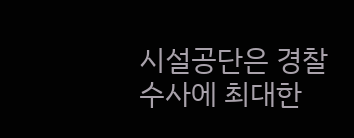시설공단은 경찰 수사에 최대한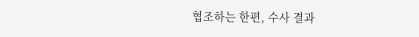협조하는 한편, 수사 결과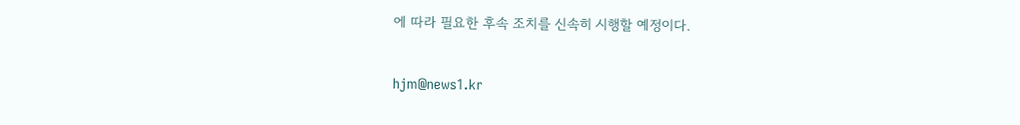에 따라 필요한 후속 조치를 신속히 시행할 예정이다.

hjm@news1.kr